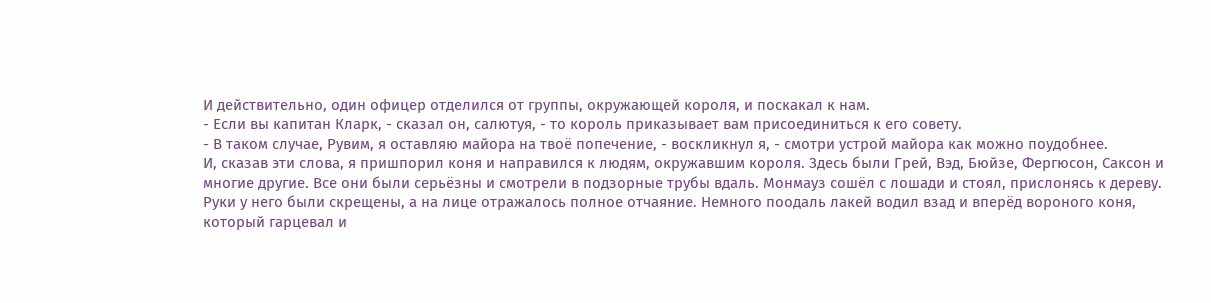И действительно, один офицер отделился от группы, окружающей короля, и поскакал к нам.
- Если вы капитан Кларк, - сказал он, салютуя, - то король приказывает вам присоединиться к его совету.
- В таком случае, Рувим, я оставляю майора на твоё попечение, - воскликнул я, - смотри устрой майора как можно поудобнее.
И, сказав эти слова, я пришпорил коня и направился к людям, окружавшим короля. Здесь были Грей, Вэд, Бюйзе, Фергюсон, Саксон и многие другие. Все они были серьёзны и смотрели в подзорные трубы вдаль. Монмауз сошёл с лошади и стоял, прислонясь к дереву. Руки у него были скрещены, а на лице отражалось полное отчаяние. Немного поодаль лакей водил взад и вперёд вороного коня, который гарцевал и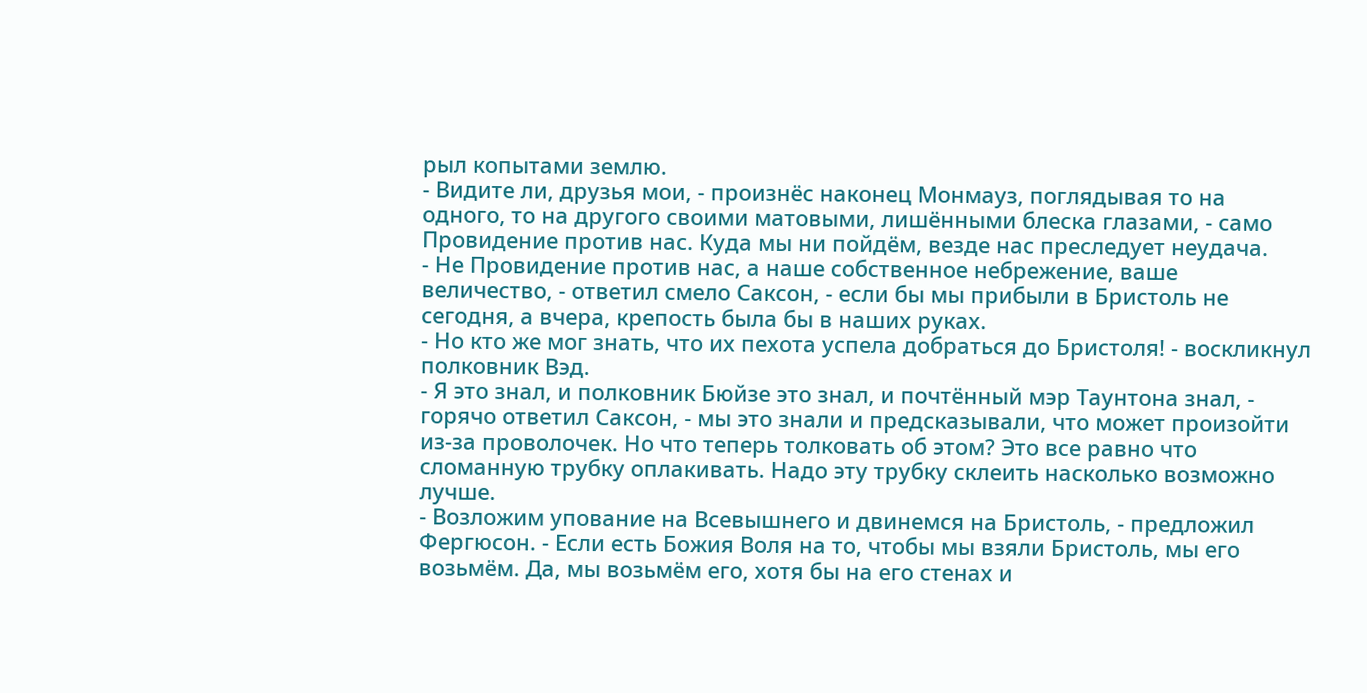рыл копытами землю.
- Видите ли, друзья мои, - произнёс наконец Монмауз, поглядывая то на одного, то на другого своими матовыми, лишёнными блеска глазами, - само Провидение против нас. Куда мы ни пойдём, везде нас преследует неудача.
- Не Провидение против нас, а наше собственное небрежение, ваше величество, - ответил смело Саксон, - если бы мы прибыли в Бристоль не сегодня, а вчера, крепость была бы в наших руках.
- Но кто же мог знать, что их пехота успела добраться до Бристоля! - воскликнул полковник Вэд.
- Я это знал, и полковник Бюйзе это знал, и почтённый мэр Таунтона знал, - горячо ответил Саксон, - мы это знали и предсказывали, что может произойти из-за проволочек. Но что теперь толковать об этом? Это все равно что сломанную трубку оплакивать. Надо эту трубку склеить насколько возможно лучше.
- Возложим упование на Всевышнего и двинемся на Бристоль, - предложил Фергюсон. - Если есть Божия Воля на то, чтобы мы взяли Бристоль, мы его возьмём. Да, мы возьмём его, хотя бы на его стенах и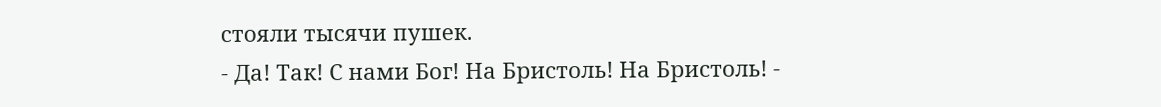стояли тысячи пушек.
- Да! Так! С нами Бог! На Бристоль! На Бристоль! -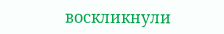воскликнули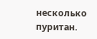несколько пуритан.